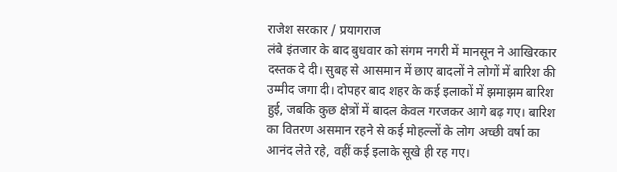राजेश सरकार / प्रयागराज
लंबे इंतजार के बाद बुधवार को संगम नगरी में मानसून ने आखिरकार दस्तक दे दी। सुबह से आसमान में छाए बादलों ने लोगों में बारिश की उम्मीद जगा दी। दोपहर बाद शहर के कई इलाकों में झमाझम बारिश हुई, जबकि कुछ क्षेत्रों में बादल केवल गरजकर आगे बढ़ गए। बारिश का वितरण असमान रहने से कई मोहल्लों के लोग अच्छी वर्षा का आनंद लेते रहे, वहीं कई इलाके सूखे ही रह गए।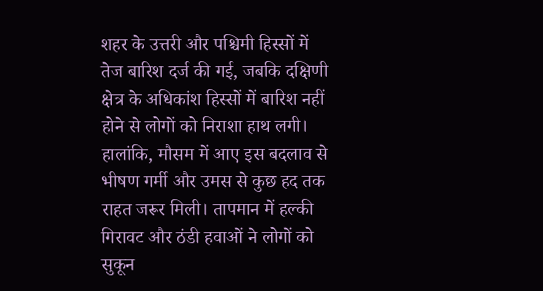शहर के उत्तरी और पश्चिमी हिस्सों में तेज बारिश दर्ज की गई, जबकि दक्षिणी क्षेत्र के अधिकांश हिस्सों में बारिश नहीं होने से लोगों को निराशा हाथ लगी। हालांकि, मौसम में आए इस बदलाव से भीषण गर्मी और उमस से कुछ हद तक राहत जरूर मिली। तापमान में हल्की गिरावट और ठंडी हवाओं ने लोगों को सुकून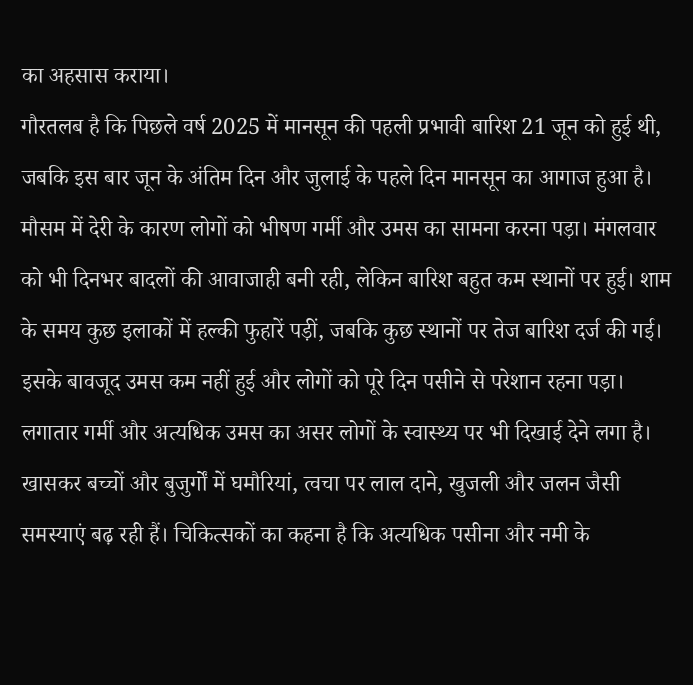का अहसास कराया।
गौरतलब है कि पिछले वर्ष 2025 में मानसून की पहली प्रभावी बारिश 21 जून को हुई थी, जबकि इस बार जून के अंतिम दिन और जुलाई के पहले दिन मानसून का आगाज हुआ है। मौसम में देरी के कारण लोगों को भीषण गर्मी और उमस का सामना करना पड़ा। मंगलवार को भी दिनभर बादलों की आवाजाही बनी रही, लेकिन बारिश बहुत कम स्थानों पर हुई। शाम के समय कुछ इलाकों में हल्की फुहारें पड़ीं, जबकि कुछ स्थानों पर तेज बारिश दर्ज की गई। इसके बावजूद उमस कम नहीं हुई और लोगों को पूरे दिन पसीने से परेशान रहना पड़ा।
लगातार गर्मी और अत्यधिक उमस का असर लोगों के स्वास्थ्य पर भी दिखाई देने लगा है। खासकर बच्चों और बुजुर्गों में घमौरियां, त्वचा पर लाल दाने, खुजली और जलन जैसी समस्याएं बढ़ रही हैं। चिकित्सकों का कहना है कि अत्यधिक पसीना और नमी के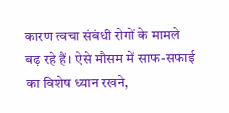कारण त्वचा संबंधी रोगों के मामले बढ़ रहे हैं। ऐसे मौसम में साफ-सफाई का विशेष ध्यान रखने,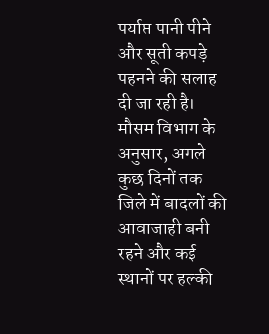पर्याप्त पानी पीने और सूती कपड़े पहनने की सलाह दी जा रही है।
मौसम विभाग के अनुसार, अगले कुछ दिनों तक जिले में बादलों की आवाजाही बनी रहने और कई स्थानों पर हल्की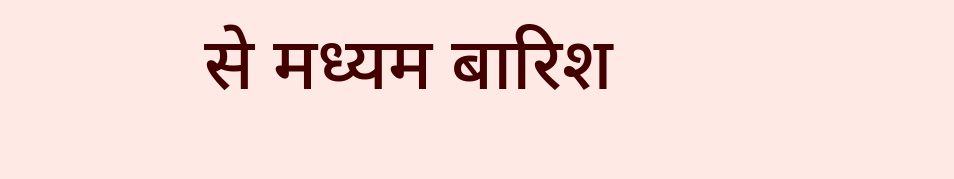से मध्यम बारिश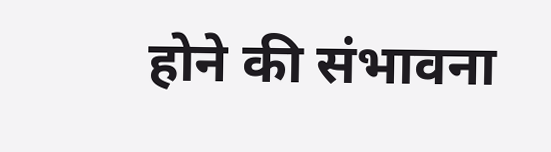होने की संभावना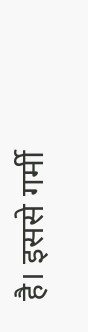है। इससे गर्मी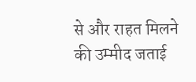से और राहत मिलने की उम्मीद जताई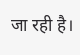जा रही है।